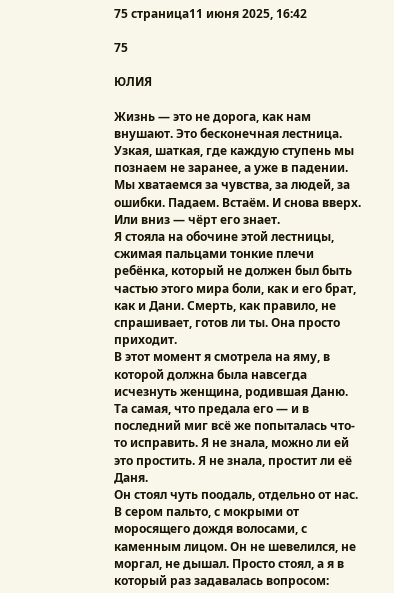75 страница11 июня 2025, 16:42

75

ЮЛИЯ

Жизнь — это не дорога, как нам внушают. Это бесконечная лестница. Узкая, шаткая, где каждую ступень мы познаем не заранее, а уже в падении. Мы хватаемся за чувства, за людей, за ошибки. Падаем. Встаём. И снова вверх. Или вниз — чёрт его знает.
Я стояла на обочине этой лестницы, сжимая пальцами тонкие плечи ребёнка, который не должен был быть частью этого мира боли, как и его брат, как и Дани. Смерть, как правило, не спрашивает, готов ли ты. Она просто приходит.
В этот момент я смотрела на яму, в которой должна была навсегда исчезнуть женщина, родившая Даню. Та самая, что предала его — и в последний миг всё же попыталась что-то исправить. Я не знала, можно ли ей это простить. Я не знала, простит ли её Даня.
Он стоял чуть поодаль, отдельно от нас.
В сером пальто, с мокрыми от моросящего дождя волосами, с каменным лицом. Он не шевелился, не моргал, не дышал. Просто стоял, а я в который раз задавалась вопросом: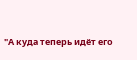"А куда теперь идёт его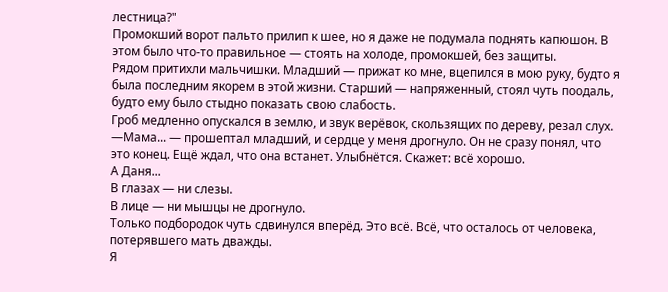лестница?"
Промокший ворот пальто прилип к шее, но я даже не подумала поднять капюшон. В этом было что-то правильное — стоять на холоде, промокшей, без защиты.
Рядом притихли мальчишки. Младший — прижат ко мне, вцепился в мою руку, будто я была последним якорем в этой жизни. Старший — напряженный, стоял чуть поодаль, будто ему было стыдно показать свою слабость.
Гроб медленно опускался в землю, и звук верёвок, скользящих по дереву, резал слух.
—Мама... — прошептал младший, и сердце у меня дрогнуло. Он не сразу понял, что это конец. Ещё ждал, что она встанет. Улыбнётся. Скажет: всё хорошо.
А Даня...
В глазах — ни слезы.
В лице — ни мышцы не дрогнуло.
Только подбородок чуть сдвинулся вперёд. Это всё. Всё, что осталось от человека, потерявшего мать дважды.
Я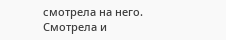смотрела на него. Смотрела и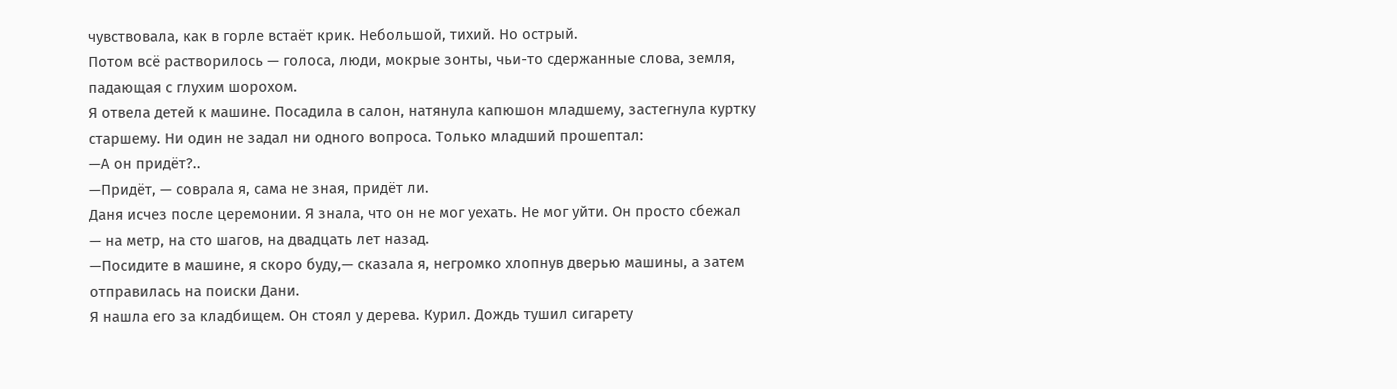чувствовала, как в горле встаёт крик. Небольшой, тихий. Но острый.
Потом всё растворилось — голоса, люди, мокрые зонты, чьи-то сдержанные слова, земля, падающая с глухим шорохом.
Я отвела детей к машине. Посадила в салон, натянула капюшон младшему, застегнула куртку старшему. Ни один не задал ни одного вопроса. Только младший прошептал:
—А он придёт?..
—Придёт, — соврала я, сама не зная, придёт ли.
Даня исчез после церемонии. Я знала, что он не мог уехать. Не мог уйти. Он просто сбежал — на метр, на сто шагов, на двадцать лет назад.
—Посидите в машине, я скоро буду,— сказала я, негромко хлопнув дверью машины, а затем отправилась на поиски Дани.
Я нашла его за кладбищем. Он стоял у дерева. Курил. Дождь тушил сигарету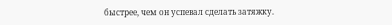быстрее, чем он успевал сделать затяжку.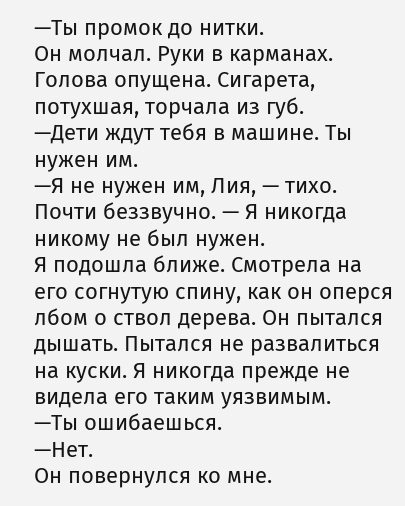—Ты промок до нитки.
Он молчал. Руки в карманах. Голова опущена. Сигарета, потухшая, торчала из губ.
—Дети ждут тебя в машине. Ты нужен им.
—Я не нужен им, Лия, — тихо. Почти беззвучно. — Я никогда никому не был нужен.
Я подошла ближе. Смотрела на его согнутую спину, как он оперся лбом о ствол дерева. Он пытался дышать. Пытался не развалиться на куски. Я никогда прежде не видела его таким уязвимым.
—Ты ошибаешься.
—Нет.
Он повернулся ко мне.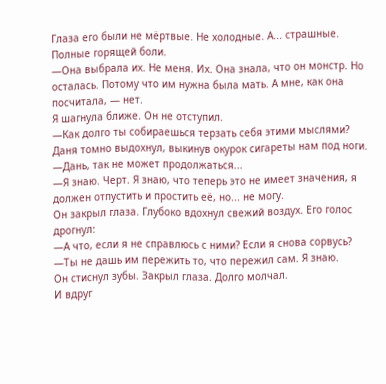Глаза его были не мёртвые. Не холодные. А... страшные. Полные горящей боли.
—Она выбрала их. Не меня. Их. Она знала, что он монстр. Но осталась. Потому что им нужна была мать. А мне, как она посчитала, — нет.
Я шагнула ближе. Он не отступил.
—Как долго ты собираешься терзать себя этими мыслями?
Даня томно выдохнул, выкинув окурок сигареты нам под ноги.
—Дань, так не может продолжаться...
—Я знаю. Черт. Я знаю, что теперь это не имеет значения, я должен отпустить и простить её, но... не могу.
Он закрыл глаза. Глубоко вдохнул свежий воздух. Его голос дрогнул:
—А что, если я не справлюсь с ними? Если я снова сорвусь?
—Ты не дашь им пережить то, что пережил сам. Я знаю.
Он стиснул зубы. Закрыл глаза. Долго молчал.
И вдруг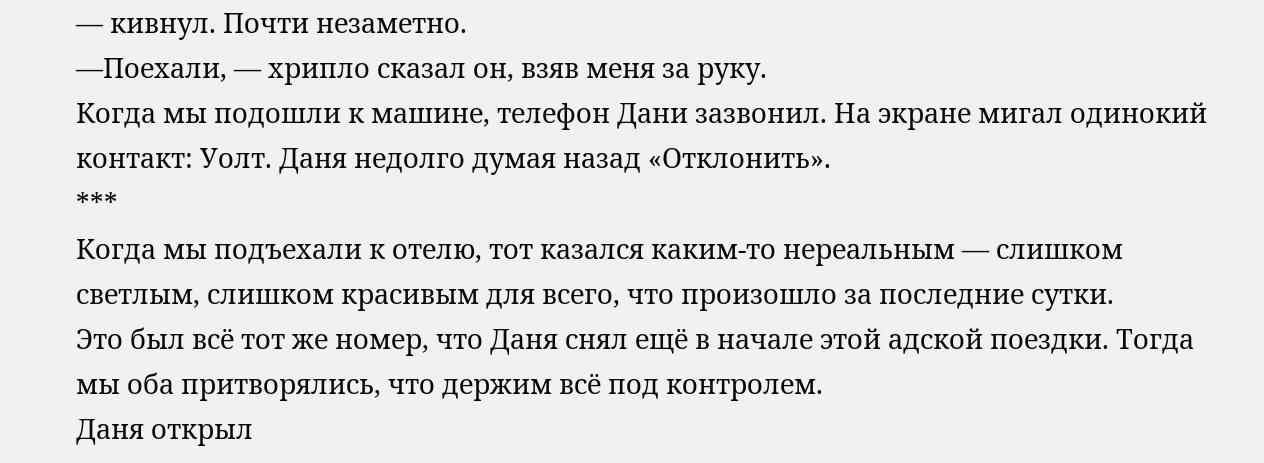— кивнул. Почти незаметно.
—Поехали, — хрипло сказал он, взяв меня за руку.
Когда мы подошли к машине, телефон Дани зазвонил. На экране мигал одинокий контакт: Уолт. Даня недолго думая назад «Отклонить».
***
Когда мы подъехали к отелю, тот казался каким-то нереальным — слишком светлым, слишком красивым для всего, что произошло за последние сутки.
Это был всё тот же номер, что Даня снял ещё в начале этой адской поездки. Тогда мы оба притворялись, что держим всё под контролем.
Даня открыл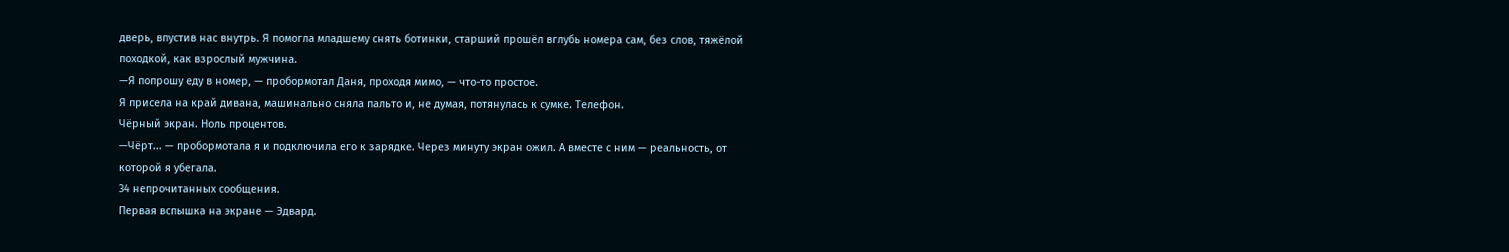дверь, впустив нас внутрь. Я помогла младшему снять ботинки, старший прошёл вглубь номера сам, без слов, тяжёлой походкой, как взрослый мужчина.
—Я попрошу еду в номер, — пробормотал Даня, проходя мимо, — что-то простое.
Я присела на край дивана, машинально сняла пальто и, не думая, потянулась к сумке. Телефон.
Чёрный экран. Ноль процентов.
—Чёрт... — пробормотала я и подключила его к зарядке. Через минуту экран ожил. А вместе с ним — реальность, от которой я убегала.
34 непрочитанных сообщения.
Первая вспышка на экране — Эдвард.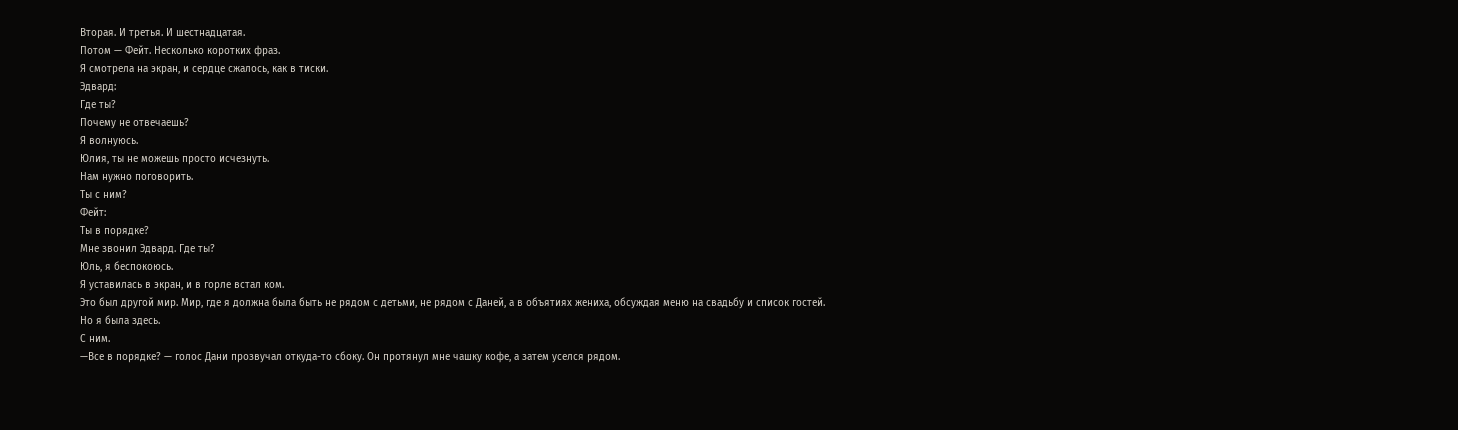Вторая. И третья. И шестнадцатая.
Потом — Фейт. Несколько коротких фраз.
Я смотрела на экран, и сердце сжалось, как в тиски.
Эдвард:
Где ты?
Почему не отвечаешь?
Я волнуюсь.
Юлия, ты не можешь просто исчезнуть.
Нам нужно поговорить.
Ты с ним?
Фейт:
Ты в порядке?
Мне звонил Эдвард. Где ты?
Юль, я беспокоюсь.
Я уставилась в экран, и в горле встал ком.
Это был другой мир. Мир, где я должна была быть не рядом с детьми, не рядом с Даней, а в объятиях жениха, обсуждая меню на свадьбу и список гостей.
Но я была здесь.
С ним.
—Все в порядке? — голос Дани прозвучал откуда-то сбоку. Он протянул мне чашку кофе, а затем уселся рядом.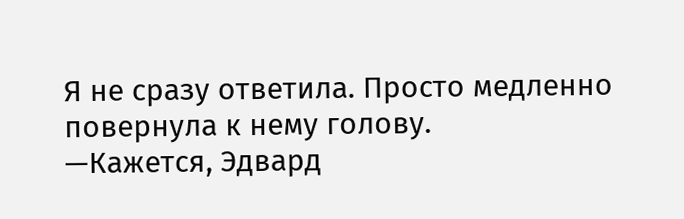Я не сразу ответила. Просто медленно повернула к нему голову.
—Кажется, Эдвард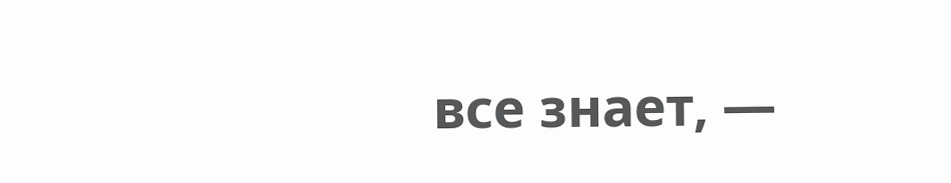все знает, —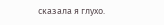сказала я глухо.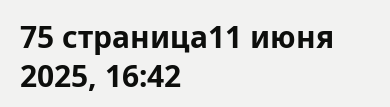75 страница11 июня 2025, 16:42